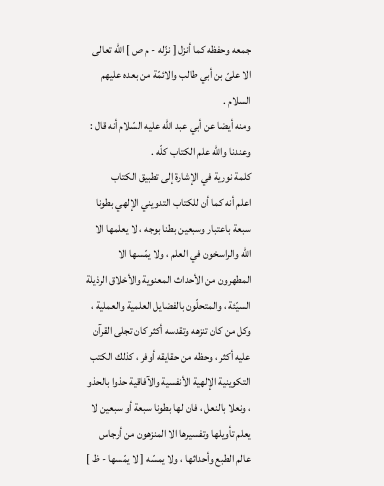جمعه وحفظه كما أنزل [ نزّله - م ص ] اللّه تعالى الا علىّ بن أبي طالب والائمّة من بعده عليهم السلام .
ومنه أيضا عن أبي عبد اللّه عليه السّلام أنه قال : وعندنا واللّه علم الكتاب كلّه .
كلمة نورية في الإشارة إلى تطبيق الكتاب
اعلم أنه كما أن للكتاب التدويني الإلهي بطونا سبعة باعتبار وسبعين بطنا بوجه ، لا يعلمها الا اللّه والراسخون في العلم ، ولا يمّسها الا المطهرون من الأحداث المعنوية والأخلاق الرذيلة السيّئة ، والمتحلّون بالفضايل العلمية والعملية ، وكل من كان تنزهه وتقدسه أكثر كان تجلى القرآن عليه أكثر ، وحظه من حقايقه أوفر ، كذلك الكتب التكوينية الإلهية الأنفسية والآفاقية حذوا بالحذو ، ونعلا بالنعل ، فان لها بطونا سبعة أو سبعين لا يعلم تأويلها وتفسيرها الا المنزهون من أرجاس عالم الطبع وأحداثها ، ولا يمسّه [ لا يمّسها - ظ ]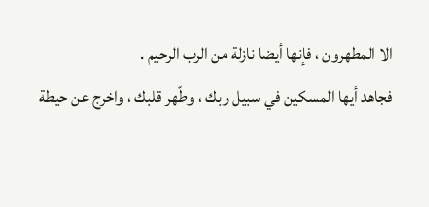الا المطهرون ، فإنها أيضا نازلة من الرب الرحيم .
فجاهد أيها المسكين في سبيل ربك ، وطّهر قلبك ، واخرج عن حيطة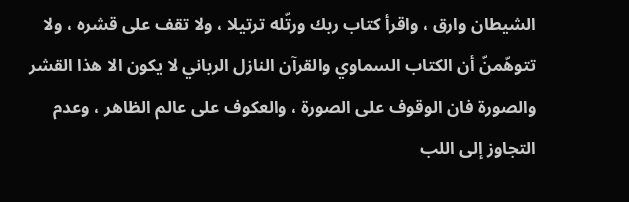الشيطان وارق ، واقرأ كتاب ربك ورتّله ترتيلا ، ولا تقف على قشره ، ولا تتوهّمنّ أن الكتاب السماوي والقرآن النازل الرباني لا يكون الا هذا القشر والصورة فان الوقوف على الصورة ، والعكوف على عالم الظاهر ، وعدم التجاوز إلى اللب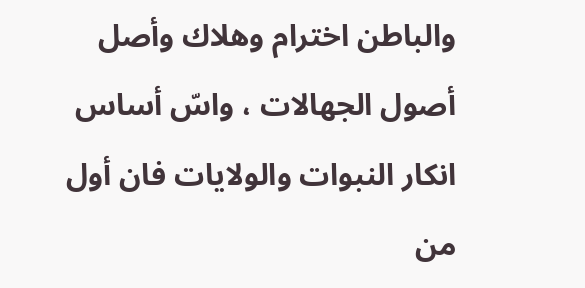والباطن اخترام وهلاك وأصل أصول الجهالات ، واسّ أساس انكار النبوات والولايات فان أول من